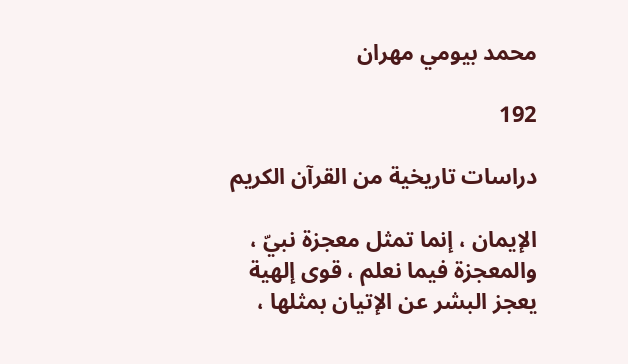محمد بيومي مهران

192

دراسات تاريخية من القرآن الكريم

الإيمان ، إنما تمثل معجزة نبيّ ، والمعجزة فيما نعلم ، قوى إلهية يعجز البشر عن الإتيان بمثلها ،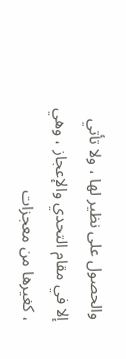والحصول على نظير لها ، ولا تأتي إلا في مقام التحدي والإعجاز ، وهي ، كغيرها من معجزات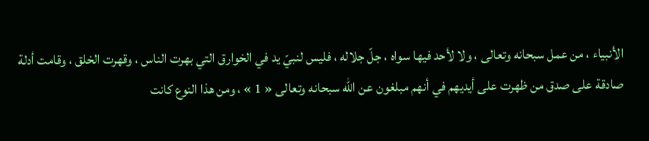الأنبياء ، من عمل سبحانه وتعالى ، ولا لأحد فيها سواه ، جلّ جلاله ، فليس لنبيّ يد في الخوارق التي بهرت الناس ، وقهرت الخلق ، وقامت أدلة صادقة على صدق من ظهرت على أيديهم في أنهم مبلغون عن اللّه سبحانه وتعالى « 1 » ، ومن هذا النوع كانت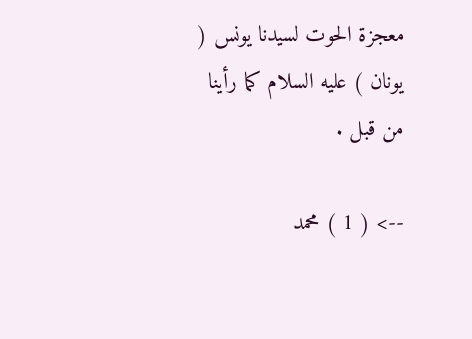معجزة الحوت لسيدنا يونس ( يونان ) عليه السلام كما رأينا من قبل .

--> ( 1 ) محمد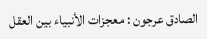الصادق عرجون : معجزات الأنبياء بين العقل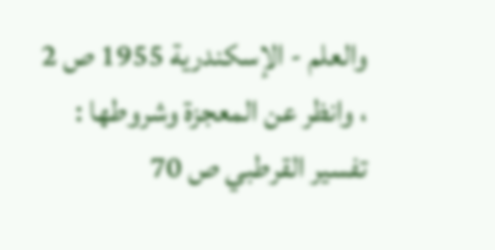والعلم - الإسكندرية 1955 ص 2 ، وانظر عن المعجزة وشروطها : تفسير القرطبي ص 70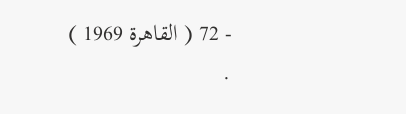- 72 ( القاهرة 1969 ) .